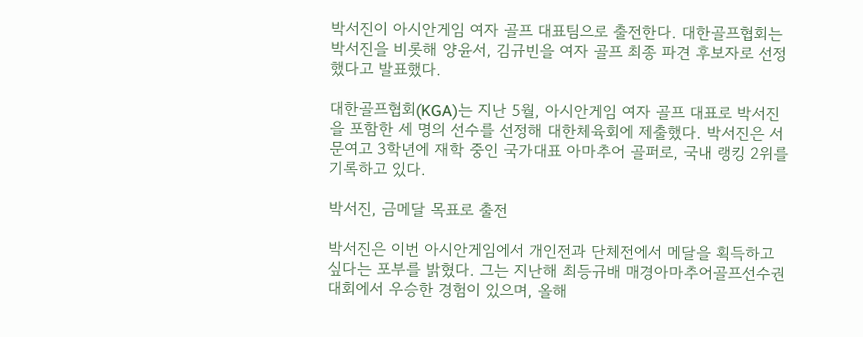박서진이 아시안게임 여자 골프 대표팀으로 출전한다. 대한골프협회는 박서진을 비롯해 양윤서, 김규빈을 여자 골프 최종 파견 후보자로 선정했다고 발표했다.

대한골프협회(KGA)는 지난 5월, 아시안게임 여자 골프 대표로 박서진을 포함한 세 명의 선수를 선정해 대한체육회에 제출했다. 박서진은 서문여고 3학년에 재학 중인 국가대표 아마추어 골퍼로, 국내 랭킹 2위를 기록하고 있다.

박서진, 금메달 목표로 출전

박서진은 이번 아시안게임에서 개인전과 단체전에서 메달을 획득하고 싶다는 포부를 밝혔다. 그는 지난해 최등규배 매경아마추어골프선수권대회에서 우승한 경험이 있으며, 올해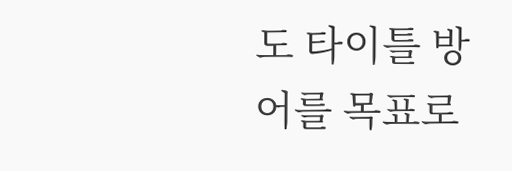도 타이틀 방어를 목표로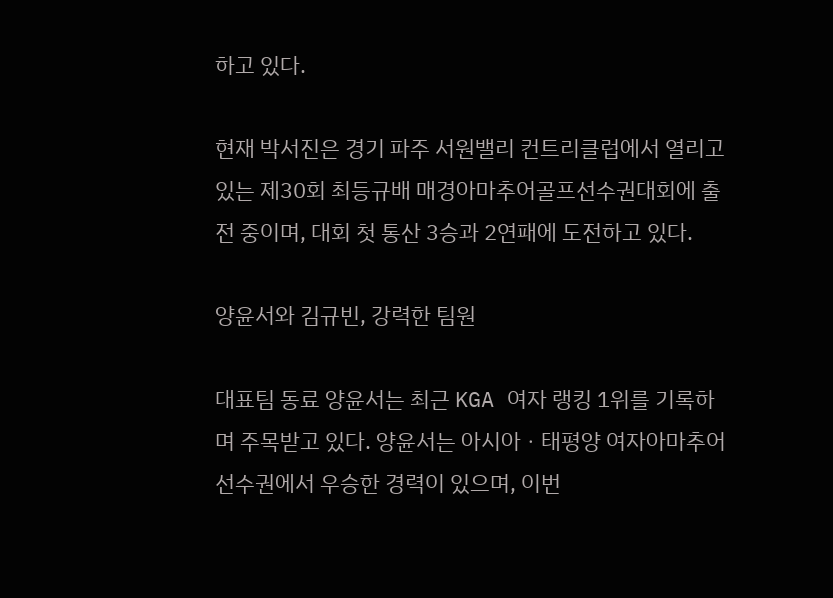하고 있다.

현재 박서진은 경기 파주 서원밸리 컨트리클럽에서 열리고 있는 제30회 최등규배 매경아마추어골프선수권대회에 출전 중이며, 대회 첫 통산 3승과 2연패에 도전하고 있다.

양윤서와 김규빈, 강력한 팀원

대표팀 동료 양윤서는 최근 KGA 여자 랭킹 1위를 기록하며 주목받고 있다. 양윤서는 아시아ㆍ태평양 여자아마추어선수권에서 우승한 경력이 있으며, 이번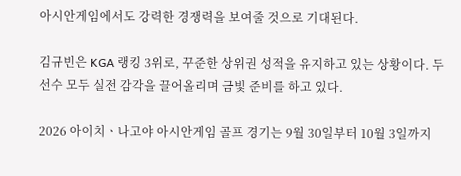아시안게임에서도 강력한 경쟁력을 보여줄 것으로 기대된다.

김규빈은 KGA 랭킹 3위로, 꾸준한 상위권 성적을 유지하고 있는 상황이다. 두 선수 모두 실전 감각을 끌어올리며 금빛 준비를 하고 있다.

2026 아이치ㆍ나고야 아시안게임 골프 경기는 9월 30일부터 10월 3일까지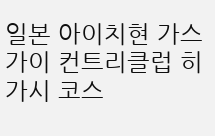일본 아이치현 가스가이 컨트리클럽 히가시 코스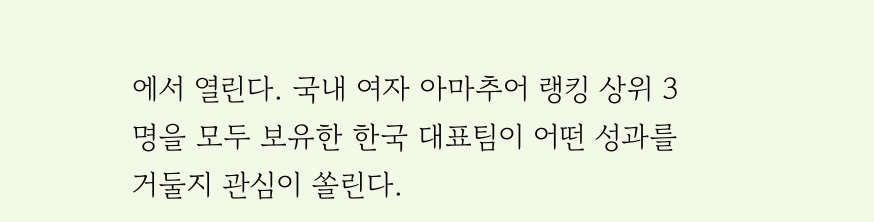에서 열린다. 국내 여자 아마추어 랭킹 상위 3명을 모두 보유한 한국 대표팀이 어떤 성과를 거둘지 관심이 쏠린다.